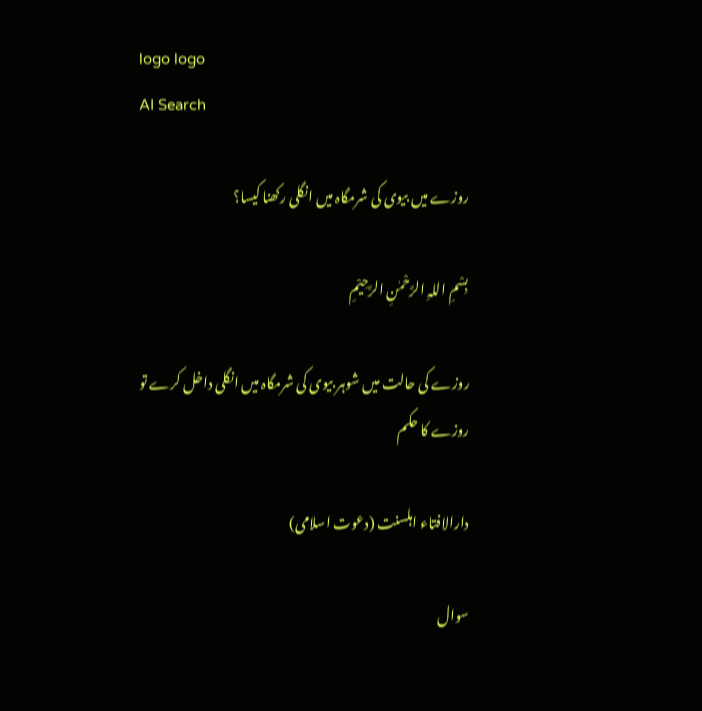logo logo
AI Search

روزے میں بیوی کی شرمگاہ میں انگلی رکھنا کیسا؟

بِسْمِ اللہِ الرَّحْمٰنِ الرَّحِيْمِ

روزے کی حالت میں شوہر بیوی کی شرمگاہ میں انگلی داخل کرے تو روزے کا حکم

دارالافتاء اہلسنت (دعوت اسلامی)

سوال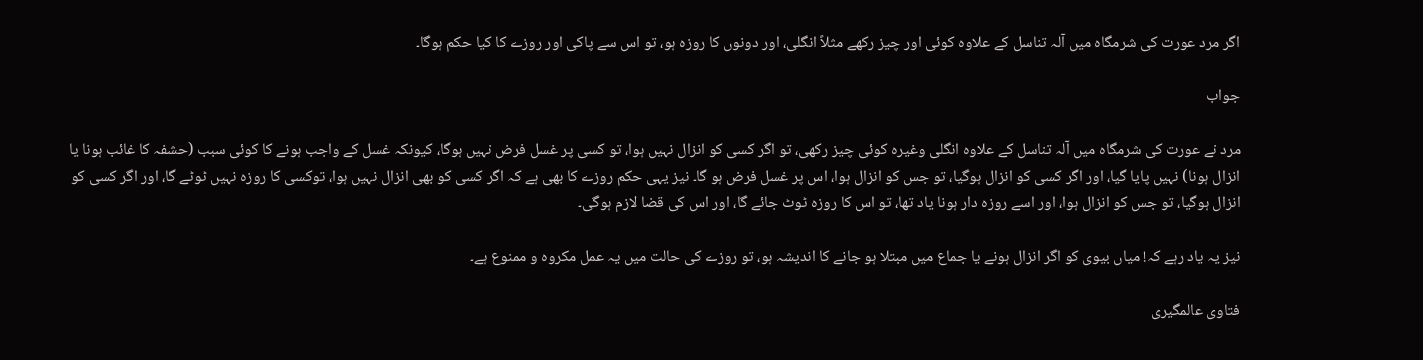اگر مرد عورت کی شرمگاہ میں آلہ تناسل کے علاوہ کوئی اور چیز رکھے مثلاً انگلی، اور دونوں کا روزہ ہو، تو اس سے پاکی اور روزے کا کیا حکم ہوگا۔

جواب

مرد نے عورت کی شرمگاہ میں آلہ تناسل کے علاوہ انگلی وغیرہ کوئی چیز رکھی، تو اگر کسی کو انزال نہیں ہوا، تو کسی پر غسل فرض نہیں ہوگا، کیونکہ غسل کے واجب ہونے کا کوئی سبب (حشفہ کا غائب ہونا یا انزال ہونا) نہیں پایا گیا، اور اگر کسی کو انزال ہوگیا، تو جس کو انزال ہوا، اس پر غسل فرض ہو گا۔ نیز یہی حکم روزے کا بھی ہے کہ اگر کسی کو بھی انزال نہیں ہوا، توکسی کا روزہ نہیں ٹوٹے گا، اور اگر کسی کو انزال ہوگیا، تو جس کو انزال ہوا، اور اسے روزہ دار ہونا یاد تھا، تو اس کا روزہ ٹوٹ جائے گا، اور اس کی قضا لازم ہوگی۔

نیز یہ یاد رہے کہ! میاں بیوی کو اگر انزال ہونے یا جماع میں مبتلا ہو جانے کا اندیشہ ہو، تو روزے کی حالت میں یہ عمل مکروہ و ممنوع ہے۔

فتاوی عالمگیری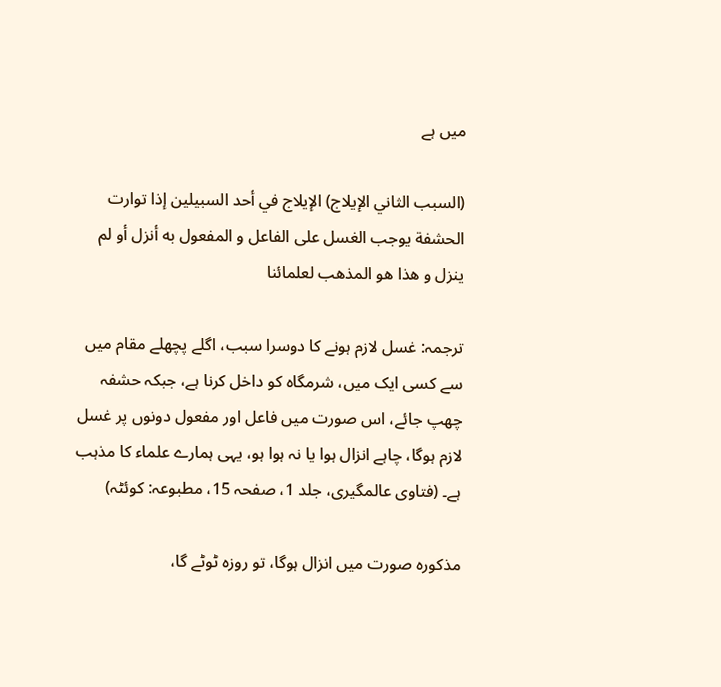میں ہے

(السبب الثاني الإيلاج) الإيلاج في أحد السبيلين إذا توارت الحشفة يوجب الغسل على الفاعل و المفعول به أنزل أو لم ينزل و هذا هو المذهب لعلمائنا

ترجمہ: غسل لازم ہونے کا دوسرا سبب، اگلے پچھلے مقام میں سے کسی ایک میں، شرمگاہ کو داخل کرنا ہے، جبکہ حشفہ چھپ جائے، اس صورت میں فاعل اور مفعول دونوں پر غسل لازم ہوگا، چاہے انزال ہوا یا نہ ہوا ہو، یہی ہمارے علماء کا مذہب ہے۔ (فتاوی عالمگیری، جلد 1، صفحہ 15، مطبوعہ: کوئٹہ)

مذکورہ صورت میں انزال ہوگا، تو روزہ ٹوٹے گا،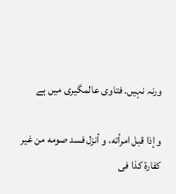ورنہ نہیں۔ فتاوی عالمگیری میں ہے

و إذا قبل امرأته، و أنزل فسد صومه من غیر کفارۃ کذا فی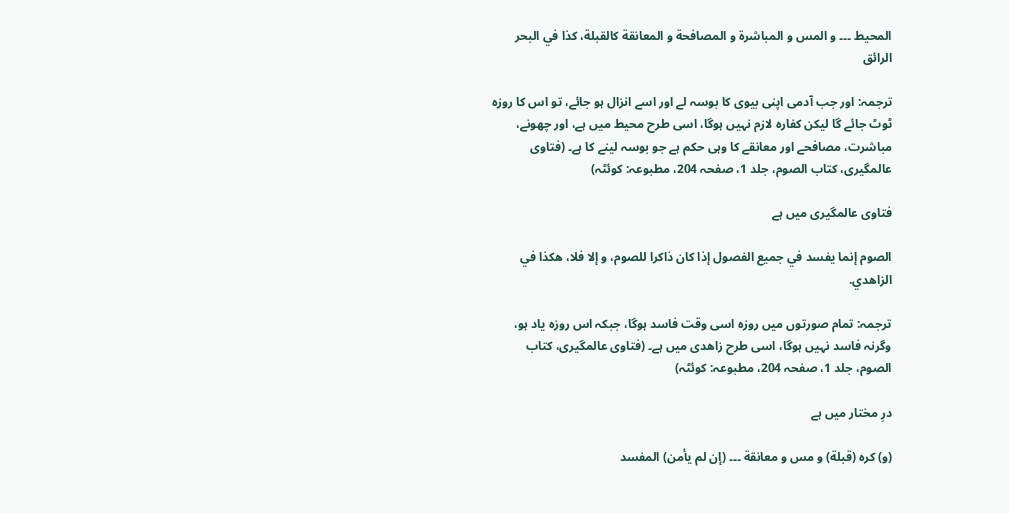المحیط ۔۔۔ و المس و المباشرة و المصافحة و المعانقة كالقبلة، كذا في البحر الرائق

ترجمہ: اور جب آدمی اپنی بیوی کا بوسہ لے اور اسے انزال ہو جائے، تو اس کا روزہ ٹوٹ جائے گا لیکن کفارہ لازم نہیں ہوگا، اسی طرح محیط میں ہے، اور چھونے، مباشرت، مصافحے اور معانقے کا وہی حکم ہے جو بوسہ لینے کا ہے۔ (فتاوی عالمگیری، کتاب الصوم، جلد 1، صفحہ 204، مطبوعہ: کوئٹہ)

فتاوی عالمگیری میں ہے

الصوم إنما يفسد في جميع الفصول إذا كان ذاكرا للصوم، و إلا فلا، هكذا في الزاهدي.

ترجمہ: تمام صورتوں میں روزہ اسی وقت فاسد ہوگا، جبکہ اس روزہ یاد ہو، وگرنہ فاسد نہیں ہوگا، اسی طرح زاھدی میں ہے۔ (فتاوی عالمگیری، کتاب الصوم، جلد 1، صفحہ 204، مطبوعہ: کوئٹہ)

درِ مختار میں ہے

(و) كره (قبلة) و مس و معانقة ۔۔۔ (إن لم يأمن) المفسد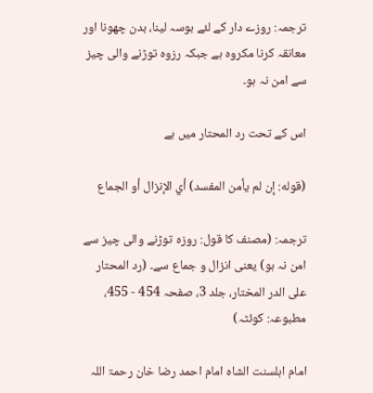ترجمہ: روزے دار کے لئے بوسہ لینا، بدن چھونا اور معانقہ کرنا مکروہ ہے جبکہ رزوہ توڑنے والی چیز سے امن نہ ہو۔

اس کے تحت رد المحتار میں ہے

(قوله: إن لم يأمن المفسد) أي الإنزال أو الجماع

ترجمہ: (مصنف کا قول: روزہ توڑنے والی چیز سے امن نہ ہو) یعنی انزال و جماع سے۔ (رد المحتار علی الدر المختار، جلد 3، صفحہ 454 - 455، مطبوعہ: کوئٹہ)

امام اہلسنت الشاہ امام احمد رضا خان رحمۃ اللہ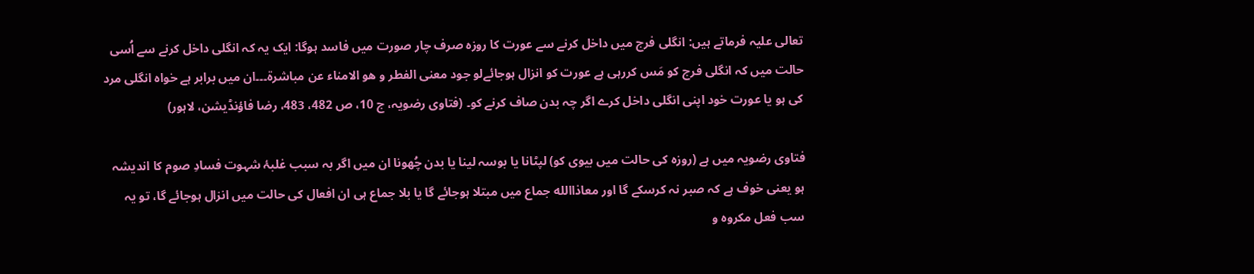تعالی علیہ فرماتے ہیں: انگلی فرج میں داخل کرنے سے عورت کا روزہ صرف چار صورت میں فاسد ہوگا: ایک یہ کہ انگلی داخل کرنے سے اُسی حالت میں کہ انگلی فرج کو مَس کررہی ہے عورت کو انزال ہوجائےلو جود معنی الفطر و ھو الامناء عن مباشرۃ۔۔۔ان میں برابر ہے خواہ انگلی مرد کی ہو یا عورت خود اپنی انگلی داخل کرے اگر چہ بدن صاف کرنے کو۔ (فتاوی رضویہ، ج 10، ص 482، 483، رضا فاؤنڈیشن، لاہور)

فتاوی رضویہ میں ہے (روزہ کی حالت میں بیوی کو) لپٹانا یا بوسہ لینا یا بدن چُھونا ان میں اگر بہ سبب غلبۂ شہوت فسادِ صوم کا اندیشہ ہو یعنی خوف ہے کہ صبر نہ کرسکے گا اور معاذاالله جماع میں مبتلا ہوجائے گا یا بلا جماع ہی ان افعال کی حالت میں انزال ہوجائے گا، تو یہ سب فعل مکروہ و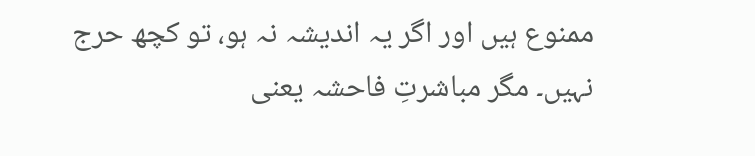ممنوع ہیں اور اگر یہ اندیشہ نہ ہو، تو کچھ حرج نہیں۔ مگر مباشرتِ فاحشہ یعنی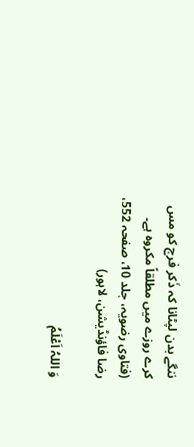ننگے بدن لپٹانا کہ ذَکر فرج کو مس کرے روزے میں مطلقاً مکروہ ہے۔ (فتاوی رضویہ، جلد 10، صفحہ 552، رضا فاؤنڈیشن، لاہور)

وَ اللہُ اَعْلَمُ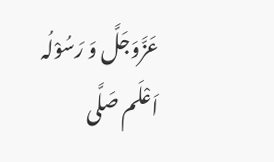عَزَّوَجَلَّ وَ رَسُوْلُہ اَعْلَم صَلَّی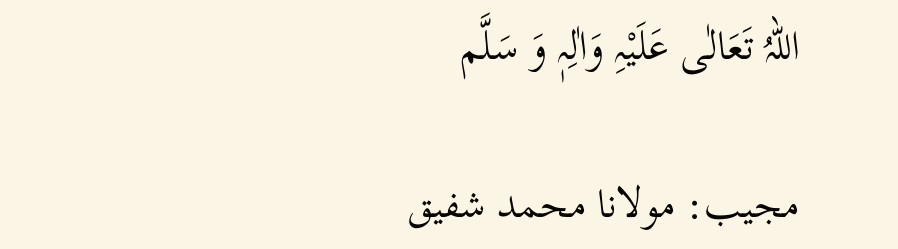اللہُ تَعَالٰی عَلَیْہِ وَاٰلِہٖ وَ سَلَّم

مجیب: مولانا محمد شفیق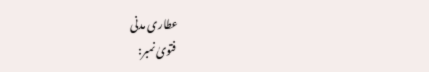عطاری مدنی
فتویٰ نمبر: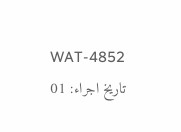WAT-4852
تاریخ اجراء: 01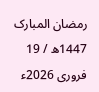رمضان المبارک 1447ھ / 19 فروری 2026ء